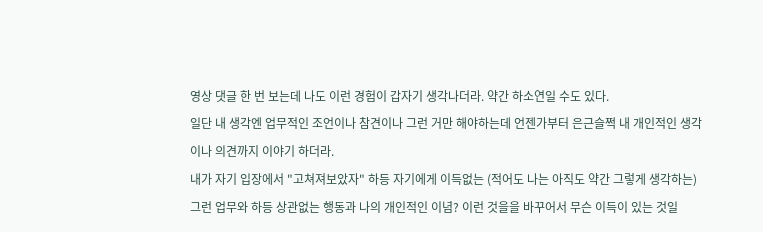영상 댓글 한 번 보는데 나도 이런 경험이 갑자기 생각나더라. 약간 하소연일 수도 있다.
일단 내 생각엔 업무적인 조언이나 참견이나 그런 거만 해야하는데 언젠가부터 은근슬쩍 내 개인적인 생각이나 의견까지 이야기 하더라.
내가 자기 입장에서 "고쳐져보았자" 하등 자기에게 이득없는 (적어도 나는 아직도 약간 그렇게 생각하는) 그런 업무와 하등 상관없는 행동과 나의 개인적인 이념? 이런 것을을 바꾸어서 무슨 이득이 있는 것일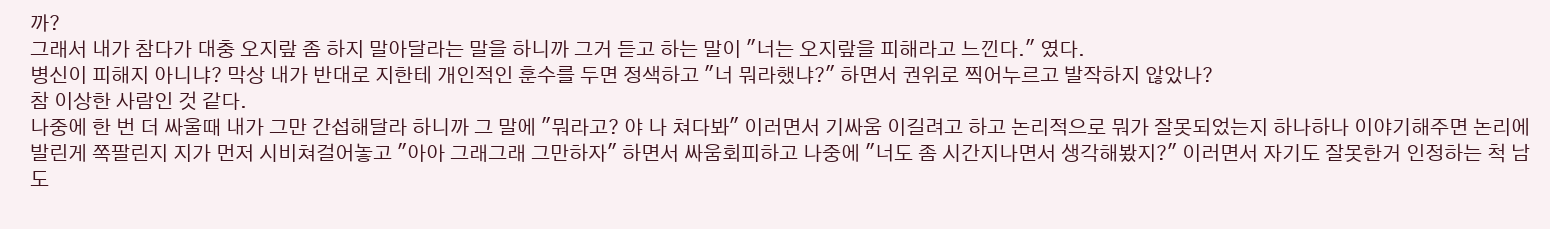까?
그래서 내가 참다가 대충 오지랖 좀 하지 말아달라는 말을 하니까 그거 듣고 하는 말이 "너는 오지랖을 피해라고 느낀다." 였다.
병신이 피해지 아니냐? 막상 내가 반대로 지한테 개인적인 훈수를 두면 정색하고 "너 뭐라했냐?" 하면서 권위로 찍어누르고 발작하지 않았나?
참 이상한 사람인 것 같다.
나중에 한 번 더 싸울때 내가 그만 간섭해달라 하니까 그 말에 "뭐라고? 야 나 쳐다봐" 이러면서 기싸움 이길려고 하고 논리적으로 뭐가 잘못되었는지 하나하나 이야기해주면 논리에 발린게 쪽팔린지 지가 먼저 시비쳐걸어놓고 "아아 그래그래 그만하자" 하면서 싸움회피하고 나중에 "너도 좀 시간지나면서 생각해봤지?" 이러면서 자기도 잘못한거 인정하는 척 남도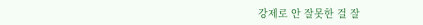강제로 안 잘못한 걸 잘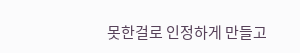못한걸로 인정하게 만들고